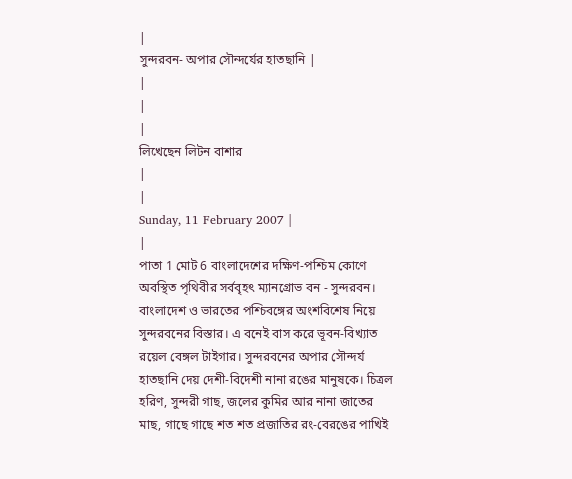|
সুন্দরবন- অপার সৌন্দর্যের হাতছানি |
|
|
|
লিখেছেন লিটন বাশার
|
|
Sunday, 11 February 2007 |
|
পাতা 1 মোট 6 বাংলাদেশের দক্ষিণ-পশ্চিম কোণে অবস্থিত পৃথিবীর সর্ববৃহৎ ম্যানগ্রোভ বন - সুন্দরবন। বাংলাদেশ ও ভারতের পশ্চিবঙ্গের অংশবিশেষ নিয়ে সুন্দরবনের বিস্তার। এ বনেই বাস করে ভূবন-বিখ্যাত রয়েল বেঙ্গল টাইগার। সুন্দরবনের অপার সৌন্দর্য হাতছানি দেয় দেশী-বিদেশী নানা রঙের মানুষকে। চিত্রল হরিণ, সুন্দরী গাছ, জলের কুমির আর নানা জাতের মাছ, গাছে গাছে শত শত প্রজাতির রং-বেরঙের পাখিই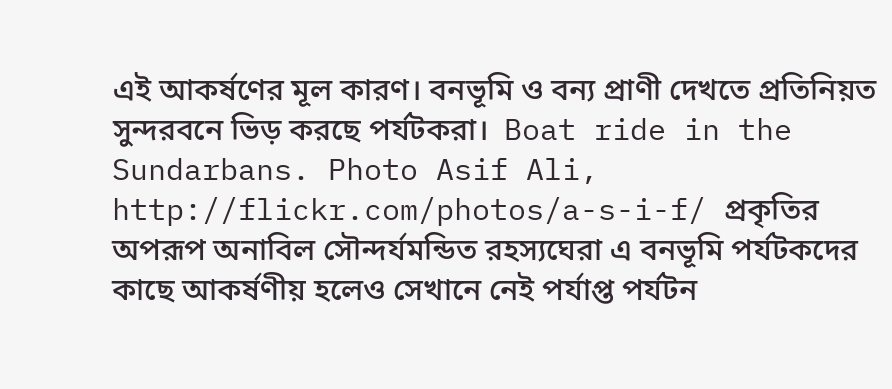এই আকর্ষণের মূল কারণ। বনভূমি ও বন্য প্রাণী দেখতে প্রতিনিয়ত সুন্দরবনে ভিড় করছে পর্যটকরা।  Boat ride in the Sundarbans. Photo Asif Ali, http://flickr.com/photos/a-s-i-f/ প্রকৃতির অপরূপ অনাবিল সৌন্দর্যমন্ডিত রহস্যঘেরা এ বনভূমি পর্যটকদের কাছে আকর্ষণীয় হলেও সেখানে নেই পর্যাপ্ত পর্যটন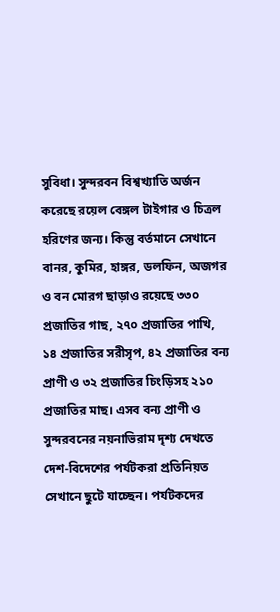সুবিধা। সুন্দরবন বিশ্বখ্যাতি অর্জন করেছে রয়েল বেঙ্গল টাইগার ও চিত্রল হরিণের জন্য। কিন্তু বর্তমানে সেখানে বানর, কুমির, হাঙ্গর, ডলফিন, অজগর ও বন মোরগ ছাড়াও রয়েছে ৩৩০ প্রজাতির গাছ, ২৭০ প্রজাতির পাখি, ১৪ প্রজাতির সরীসৃপ, ৪২ প্রজাতির বন্য প্রাণী ও ৩২ প্রজাতির চিংড়িসহ ২১০ প্রজাতির মাছ। এসব বন্য প্রাণী ও সুন্দরবনের নয়নাভিরাম দৃশ্য দেখতে দেশ-বিদেশের পর্যটকরা প্রতিনিয়ত সেখানে ছুটে যাচ্ছেন। পর্যটকদের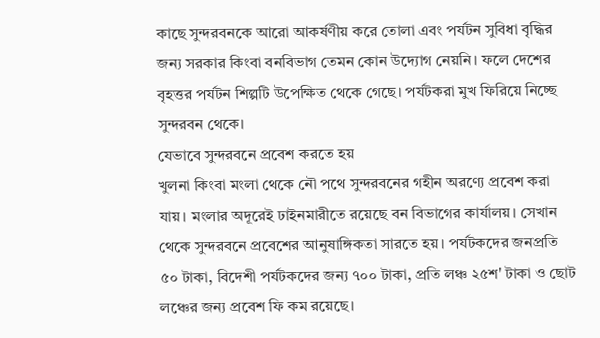কাছে সুন্দরবনকে আরো আকর্ষণীয় করে তোলা এবং পর্যটন সুবিধা বৃদ্ধির জন্য সরকার কিংবা বনবিভাগ তেমন কোন উদ্যোগ নেয়নি। ফলে দেশের বৃহত্তর পর্যটন শিল্পটি উপেক্ষিত থেকে গেছে। পর্যটকরা মুখ ফিরিয়ে নিচ্ছে সুন্দরবন থেকে।
যেভাবে সুন্দরবনে প্রবেশ করতে হয়
খুলনা কিংবা মংলা থেকে নৌ পথে সুন্দরবনের গহীন অরণ্যে প্রবেশ করা যায়। মংলার অদূরেই ঢাইনমারীতে রয়েছে বন বিভাগের কার্যালয়। সেখান থেকে সুন্দরবনে প্রবেশের আনুষাঙ্গিকতা সারতে হয়। পর্যটকদের জনপ্রতি ৫০ টাকা, বিদেশী পর্যটকদের জন্য ৭০০ টাকা, প্রতি লঞ্চ ২৫শ' টাকা ও ছোট লঞ্চের জন্য প্রবেশ ফি কম রয়েছে।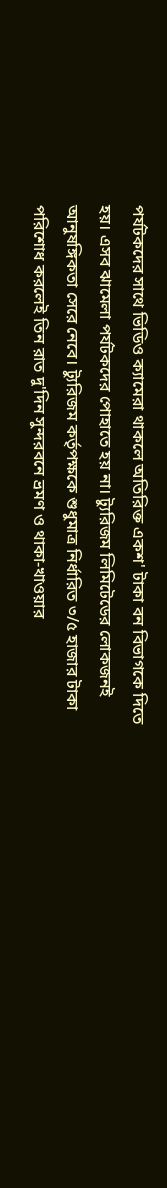পর্যটকদের সাথে ভিডিও ক্যামেরা থাকলে অতিরিক্ত একশ' টাকা বন বিভাগকে দিতে হয়। এসব ঝামেলা পর্যটকদের পোহাতে হয় না। ট্যুরিজম লিমিটেডের লোকজনই আনুষঙ্গিকতা সেরে নেবে। ট্যুরিজম কর্তৃপক্ষকে শুধুমাত্র নির্ধারিত ৩/৫ হাজার টাকা পরিশোধ করলেই তিন রাত দু'দিন সুন্দরবনে ভ্রমণ ও থাকা-খাওয়ার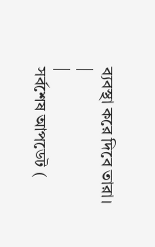ব্যবস্থা করে দিবে তারা।
|
|
সর্বশেষ আপডেট (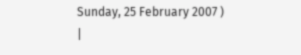Sunday, 25 February 2007 )
|